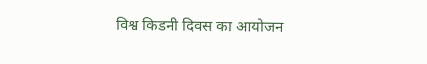विश्व किडनी दिवस का आयोजन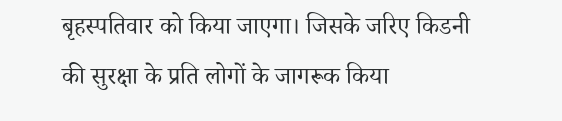बृहस्पतिवार को किया जाएगा। जिसके जरिए किडनी की सुरक्षा के प्रति लोगों के जागरूक किया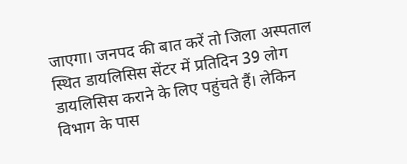जाएगा। जनपद की बात करें तो जिला अस्पताल स्थित डायलिसिस सेंटर में प्रतिदिन 39 लोग डायलिसिस कराने के लिए पहुंचते हैं। लेकिन विभाग के पास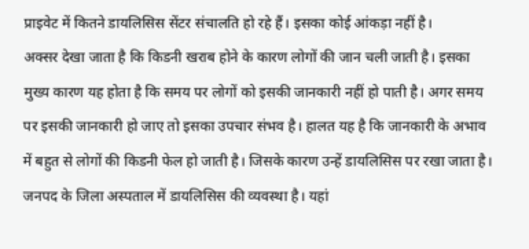प्राइवेट में कितने डायलिसिस सेंटर संचालति हो रहे हैं। इसका कोई आंकड़ा नहीं है।
अक्सर देखा जाता है कि किडनी खराब होने के कारण लोगों की जान चली जाती है। इसका मुख्य कारण यह होता है कि समय पर लोगों को इसकी जानकारी नहीं हो पाती है। अगर समय पर इसकी जानकारी हो जाए तो इसका उपचार संभव है। हालत यह है कि जानकारी के अभाव में बहुत से लोगों की किडनी फेल हो जाती है। जिसके कारण उन्हें डायलिसिस पर रखा जाता है। जनपद के जिला अस्पताल में डायलिसिस की व्यवस्था है। यहां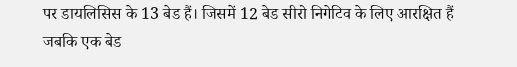पर डायलिसिस के 13 बेड हैं। जिसमें 12 बेड सीरो निगेटिव के लिए आरक्षित हैं जबकि एक बेड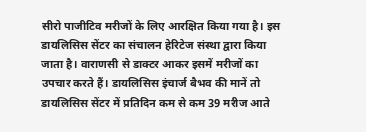सीरो पाजीटिव मरीजों के लिए आरक्षित किया गया है। इस डायलिसिस सेंटर का संचालन हेरिटेज संस्था द्वारा किया जाता है। वाराणसी से डाक्टर आकर इसमें मरीजों का उपचार करते हैं। डायलिसिस इंचार्ज बैभव की मानें तो डायलिसिस सेंटर में प्रतिदिन कम से कम 39 मरीज आते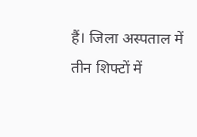हैं। जिला अस्पताल में तीन शिफ्टों में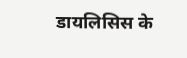डायलिसिस के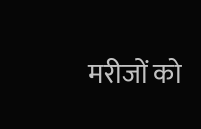मरीजों को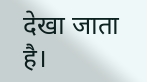देखा जाता है।